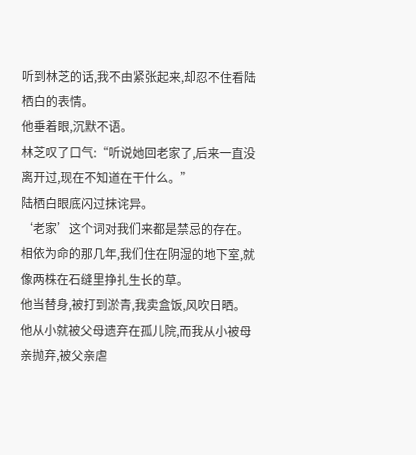听到林芝的话,我不由紧张起来,却忍不住看陆栖白的表情。
他垂着眼,沉默不语。
林芝叹了口气:“听说她回老家了,后来一直没离开过,现在不知道在干什么。”
陆栖白眼底闪过抹诧异。
‘老家’这个词对我们来都是禁忌的存在。
相依为命的那几年,我们住在阴湿的地下室,就像两株在石缝里挣扎生长的草。
他当替身,被打到淤青,我卖盒饭,风吹日晒。
他从小就被父母遗弃在孤儿院,而我从小被母亲抛弃,被父亲虐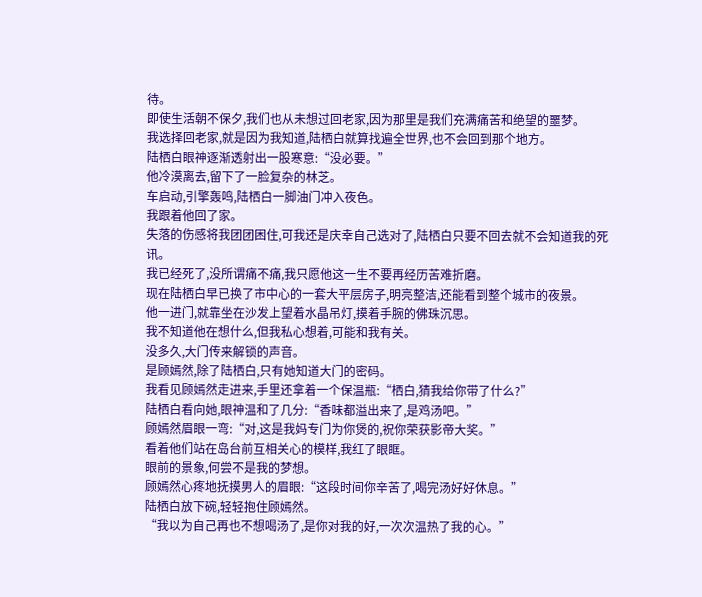待。
即使生活朝不保夕,我们也从未想过回老家,因为那里是我们充满痛苦和绝望的噩梦。
我选择回老家,就是因为我知道,陆栖白就算找遍全世界,也不会回到那个地方。
陆栖白眼神逐渐透射出一股寒意:“没必要。”
他冷漠离去,留下了一脸复杂的林芝。
车启动,引擎轰鸣,陆栖白一脚油门冲入夜色。
我跟着他回了家。
失落的伤感将我团团困住,可我还是庆幸自己选对了,陆栖白只要不回去就不会知道我的死讯。
我已经死了,没所谓痛不痛,我只愿他这一生不要再经历苦难折磨。
现在陆栖白早已换了市中心的一套大平层房子,明亮整洁,还能看到整个城市的夜景。
他一进门,就靠坐在沙发上望着水晶吊灯,摸着手腕的佛珠沉思。
我不知道他在想什么,但我私心想着,可能和我有关。
没多久,大门传来解锁的声音。
是顾嫣然,除了陆栖白,只有她知道大门的密码。
我看见顾嫣然走进来,手里还拿着一个保温瓶:“栖白,猜我给你带了什么?”
陆栖白看向她,眼神温和了几分:“香味都溢出来了,是鸡汤吧。”
顾嫣然眉眼一弯:“对,这是我妈专门为你煲的,祝你荣获影帝大奖。”
看着他们站在岛台前互相关心的模样,我红了眼眶。
眼前的景象,何尝不是我的梦想。
顾嫣然心疼地抚摸男人的眉眼:“这段时间你辛苦了,喝完汤好好休息。”
陆栖白放下碗,轻轻抱住顾嫣然。
“我以为自己再也不想喝汤了,是你对我的好,一次次温热了我的心。”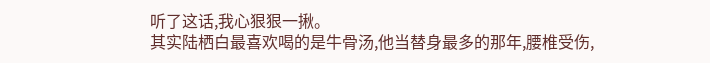听了这话,我心狠狠一揪。
其实陆栖白最喜欢喝的是牛骨汤,他当替身最多的那年,腰椎受伤,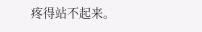疼得站不起来。